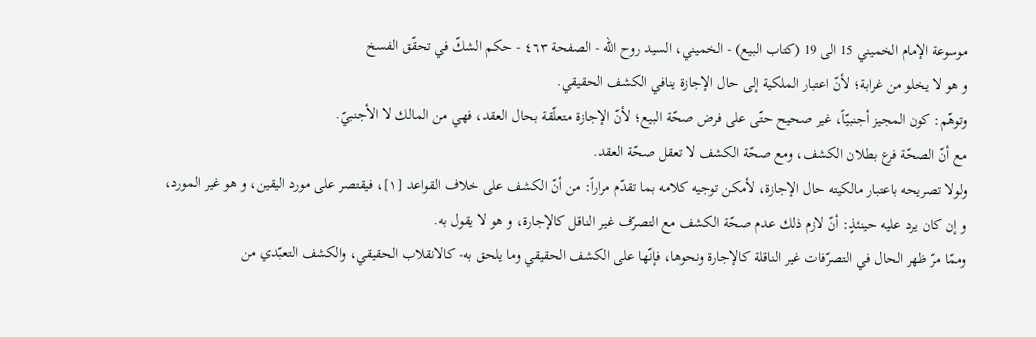موسوعة الإمام الخميني 15 الى 19 (كتاب البيع) - الخميني، السيد روح الله - الصفحة ٤٦٣ - حكم الشكّ في تحقّق الفسخ
و هو لا يخلو من غرابة؛ لأنّ اعتبار الملكية إلى حال الإجازة ينافي الكشف الحقيقي.
وتوهّم: كون المجيز أجنبيّاً، غير صحيح حتّى على فرض صحّة البيع؛ لأنّ الإجازة متعلّقة بحال العقد، فهي من المالك لا الأجنبيّ.
مع أنّ الصحّة فرع بطلان الكشف، ومع صحّة الكشف لا تعقل صحّة العقد.
ولولا تصريحه باعتبار مالكيته حال الإجازة، لأمكن توجيه كلامه بما تقدّم مراراً: من أنّ الكشف على خلاف القواعد [١]، فيقتصر على مورد اليقين، و هو غير المورد، و إن كان يرد عليه حينئذٍ: أنّ لازم ذلك عدم صحّة الكشف مع التصرّف غير الناقل كالإجارة، و هو لا يقول به.
وممّا مرّ ظهر الحال في التصرّفات غير الناقلة كالإجارة ونحوها، فإنّها على الكشف الحقيقي وما يلحق به- كالانقلاب الحقيقي، والكشف التعبّدي من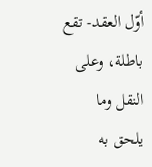أوّل العقد- تقع باطلة، وعلى النقل وما يلحق به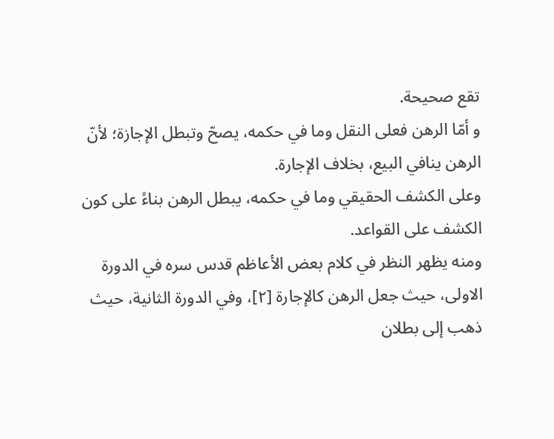تقع صحيحة.
و أمّا الرهن فعلى النقل وما في حكمه، يصحّ وتبطل الإجازة؛ لأنّ الرهن ينافي البيع، بخلاف الإجارة.
وعلى الكشف الحقيقي وما في حكمه، يبطل الرهن بناءً على كون الكشف على القواعد.
ومنه يظهر النظر في كلام بعض الأعاظم قدس سره في الدورة الاولى، حيث جعل الرهن كالإجارة [٢]، وفي الدورة الثانية، حيث ذهب إلى بطلان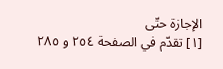الإجازة حتّى
[١] تقدّم في الصفحة ٢٥٤ و ٢٨٥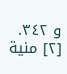و ٣٤٢.
[٢] منية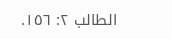الطالب ٢: ١٥٦.